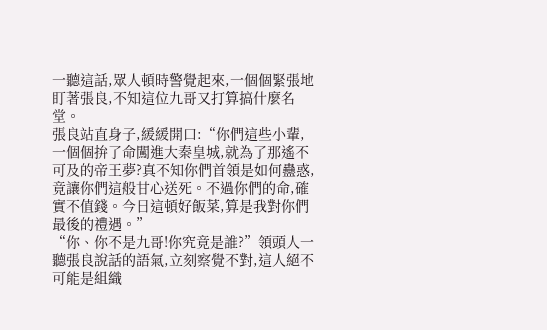一聽這話,眾人頓時警覺起來,一個個緊張地盯著張良,不知這位九哥又打算搞什麼名堂。
張良站直身子,緩緩開口:“你們這些小輩,一個個拚了命闖進大秦皇城,就為了那遙不可及的帝王夢?真不知你們首領是如何蠱惑,竟讓你們這般甘心送死。不過你們的命,確實不值錢。今日這頓好飯菜,算是我對你們最後的禮遇。”
“你、你不是九哥!你究竟是誰?”領頭人一聽張良說話的語氣,立刻察覺不對,這人絕不可能是組織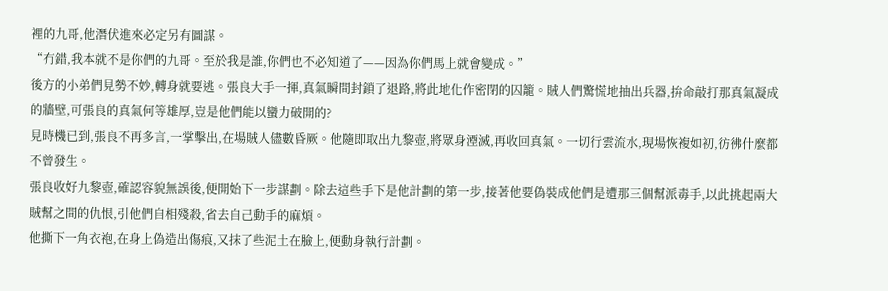裡的九哥,他潛伏進來必定另有圖謀。
“冇錯,我本就不是你們的九哥。至於我是誰,你們也不必知道了——因為你們馬上就會變成。”
後方的小弟們見勢不妙,轉身就要逃。張良大手一揮,真氣瞬間封鎖了退路,將此地化作密閉的囚籠。賊人們驚慌地抽出兵器,拚命敲打那真氣凝成的牆壁,可張良的真氣何等雄厚,豈是他們能以蠻力破開的?
見時機已到,張良不再多言,一掌擊出,在場賊人儘數昏厥。他隨即取出九黎壺,將眾身湮滅,再收回真氣。一切行雲流水,現場恢複如初,彷彿什麼都不曾發生。
張良收好九黎壺,確認容貌無誤後,便開始下一步謀劃。除去這些手下是他計劃的第一步,接著他要偽裝成他們是遭那三個幫派毒手,以此挑起兩大賊幫之間的仇恨,引他們自相殘殺,省去自己動手的麻煩。
他撕下一角衣袍,在身上偽造出傷痕,又抹了些泥土在臉上,便動身執行計劃。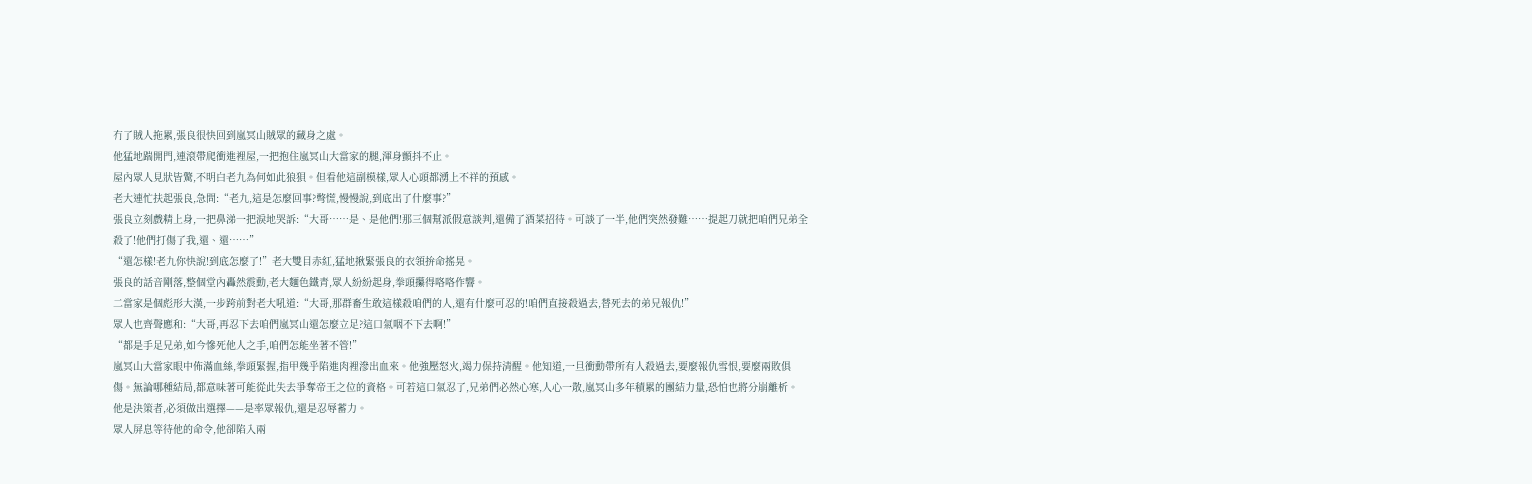冇了賊人拖累,張良很快回到嵐冥山賊眾的藏身之處。
他猛地踹開門,連滾帶爬衝進裡屋,一把抱住嵐冥山大當家的腿,渾身顫抖不止。
屋內眾人見狀皆驚,不明白老九為何如此狼狽。但看他這副模樣,眾人心頭都湧上不祥的預感。
老大連忙扶起張良,急問:“老九,這是怎麼回事?彆慌,慢慢說,到底出了什麼事?”
張良立刻戲精上身,一把鼻涕一把淚地哭訴:“大哥……是、是他們!那三個幫派假意談判,還備了酒菜招待。可談了一半,他們突然發難……提起刀就把咱們兄弟全殺了!他們打傷了我,還、還……”
“還怎樣!老九你快說!到底怎麼了!”老大雙目赤紅,猛地揪緊張良的衣領拚命搖晃。
張良的話音剛落,整個堂內轟然震動,老大麵色鐵青,眾人紛紛起身,拳頭攥得咯咯作響。
二當家是個彪形大漢,一步跨前對老大吼道:“大哥,那群畜生敢這樣殺咱們的人,還有什麼可忍的!咱們直接殺過去,替死去的弟兄報仇!”
眾人也齊聲應和:“大哥,再忍下去咱們嵐冥山還怎麼立足?這口氣咽不下去啊!”
“都是手足兄弟,如今慘死他人之手,咱們怎能坐著不管!”
嵐冥山大當家眼中佈滿血絲,拳頭緊握,指甲幾乎陷進肉裡滲出血來。他強壓怒火,竭力保持清醒。他知道,一旦衝動帶所有人殺過去,要麼報仇雪恨,要麼兩敗俱傷。無論哪種結局,都意味著可能從此失去爭奪帝王之位的資格。可若這口氣忍了,兄弟們必然心寒,人心一散,嵐冥山多年積累的團結力量,恐怕也將分崩離析。
他是決策者,必須做出選擇——是率眾報仇,還是忍辱蓄力。
眾人屏息等待他的命令,他卻陷入兩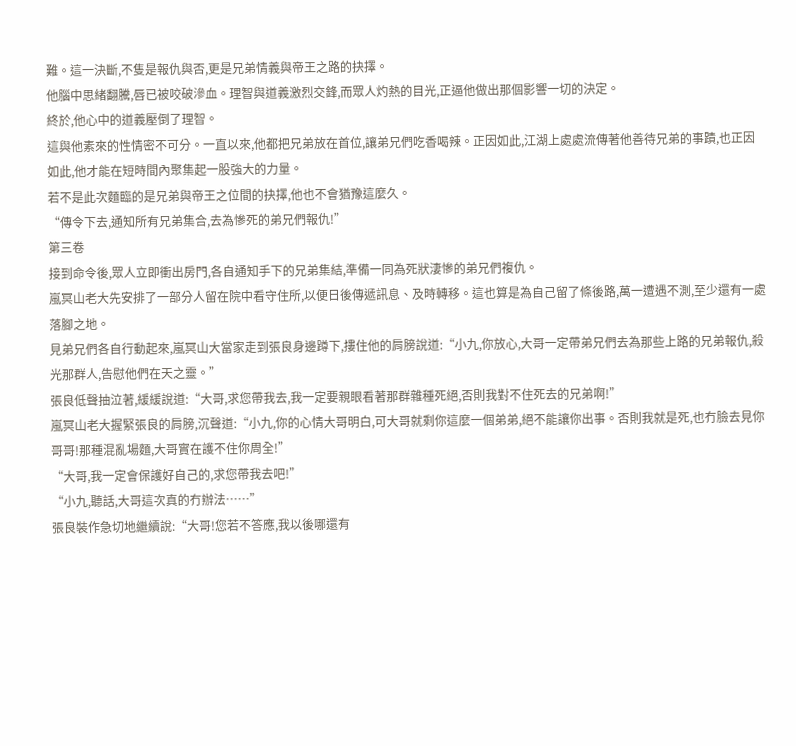難。這一決斷,不隻是報仇與否,更是兄弟情義與帝王之路的抉擇。
他腦中思緒翻騰,唇已被咬破滲血。理智與道義激烈交鋒,而眾人灼熱的目光,正逼他做出那個影響一切的決定。
終於,他心中的道義壓倒了理智。
這與他素來的性情密不可分。一直以來,他都把兄弟放在首位,讓弟兄們吃香喝辣。正因如此,江湖上處處流傳著他善待兄弟的事蹟,也正因如此,他才能在短時間內聚集起一股強大的力量。
若不是此次麵臨的是兄弟與帝王之位間的抉擇,他也不會猶豫這麼久。
“傳令下去,通知所有兄弟集合,去為慘死的弟兄們報仇!”
第三卷
接到命令後,眾人立即衝出房門,各自通知手下的兄弟集結,準備一同為死狀淒慘的弟兄們複仇。
嵐冥山老大先安排了一部分人留在院中看守住所,以便日後傳遞訊息、及時轉移。這也算是為自己留了條後路,萬一遭遇不測,至少還有一處落腳之地。
見弟兄們各自行動起來,嵐冥山大當家走到張良身邊蹲下,摟住他的肩膀說道:“小九,你放心,大哥一定帶弟兄們去為那些上路的兄弟報仇,殺光那群人,告慰他們在天之靈。”
張良低聲抽泣著,緩緩說道:“大哥,求您帶我去,我一定要親眼看著那群雜種死絕,否則我對不住死去的兄弟啊!”
嵐冥山老大握緊張良的肩膀,沉聲道:“小九,你的心情大哥明白,可大哥就剩你這麼一個弟弟,絕不能讓你出事。否則我就是死,也冇臉去見你哥哥!那種混亂場麵,大哥實在護不住你周全!”
“大哥,我一定會保護好自己的,求您帶我去吧!”
“小九,聽話,大哥這次真的冇辦法……”
張良裝作急切地繼續說:“大哥!您若不答應,我以後哪還有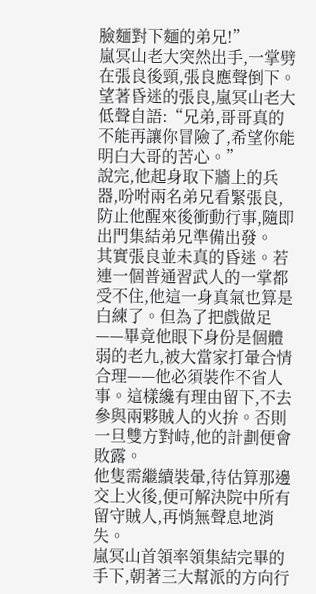臉麵對下麵的弟兄!”
嵐冥山老大突然出手,一掌劈在張良後頸,張良應聲倒下。
望著昏迷的張良,嵐冥山老大低聲自語:“兄弟,哥哥真的不能再讓你冒險了,希望你能明白大哥的苦心。”
說完,他起身取下牆上的兵器,吩咐兩名弟兄看緊張良,防止他醒來後衝動行事,隨即出門集結弟兄準備出發。
其實張良並未真的昏迷。若連一個普通習武人的一掌都受不住,他這一身真氣也算是白練了。但為了把戲做足——畢竟他眼下身份是個體弱的老九,被大當家打暈合情合理——他必須裝作不省人事。這樣纔有理由留下,不去參與兩夥賊人的火拚。否則一旦雙方對峙,他的計劃便會敗露。
他隻需繼續裝暈,待估算那邊交上火後,便可解決院中所有留守賊人,再悄無聲息地消失。
嵐冥山首領率領集結完畢的手下,朝著三大幫派的方向行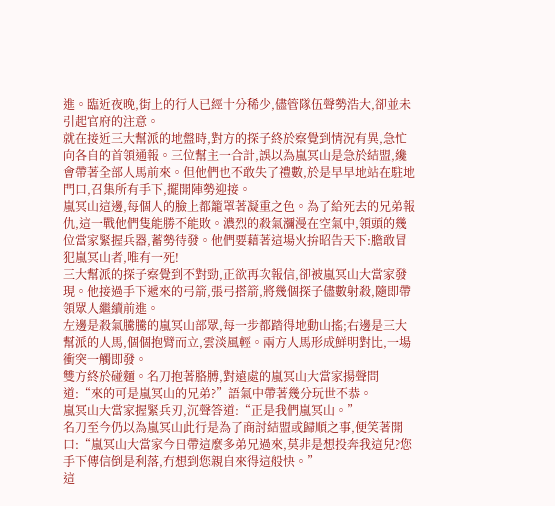進。臨近夜晚,街上的行人已經十分稀少,儘管隊伍聲勢浩大,卻並未引起官府的注意。
就在接近三大幫派的地盤時,對方的探子終於察覺到情況有異,急忙向各自的首領通報。三位幫主一合計,誤以為嵐冥山是急於結盟,纔會帶著全部人馬前來。但他們也不敢失了禮數,於是早早地站在駐地門口,召集所有手下,擺開陣勢迎接。
嵐冥山這邊,每個人的臉上都籠罩著凝重之色。為了給死去的兄弟報仇,這一戰他們隻能勝不能敗。濃烈的殺氣瀰漫在空氣中,領頭的幾位當家緊握兵器,蓄勢待發。他們要藉著這場火拚昭告天下:膽敢冒犯嵐冥山者,唯有一死!
三大幫派的探子察覺到不對勁,正欲再次報信,卻被嵐冥山大當家發現。他接過手下遞來的弓箭,張弓搭箭,將幾個探子儘數射殺,隨即帶領眾人繼續前進。
左邊是殺氣騰騰的嵐冥山部眾,每一步都踏得地動山搖;右邊是三大幫派的人馬,個個抱臂而立,雲淡風輕。兩方人馬形成鮮明對比,一場衝突一觸即發。
雙方終於碰麵。名刀抱著胳膊,對遠處的嵐冥山大當家揚聲問道:“來的可是嵐冥山的兄弟?”語氣中帶著幾分玩世不恭。
嵐冥山大當家握緊兵刃,沉聲答道:“正是我們嵐冥山。”
名刀至今仍以為嵐冥山此行是為了商討結盟或歸順之事,便笑著開口:“嵐冥山大當家今日帶這麼多弟兄過來,莫非是想投奔我這兒?您手下傳信倒是利落,冇想到您親自來得這般快。”
這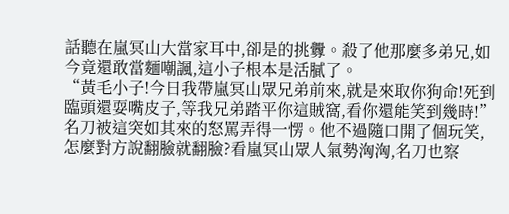話聽在嵐冥山大當家耳中,卻是的挑釁。殺了他那麼多弟兄,如今竟還敢當麵嘲諷,這小子根本是活膩了。
“黃毛小子!今日我帶嵐冥山眾兄弟前來,就是來取你狗命!死到臨頭還耍嘴皮子,等我兄弟踏平你這賊窩,看你還能笑到幾時!”
名刀被這突如其來的怒罵弄得一愣。他不過隨口開了個玩笑,怎麼對方說翻臉就翻臉?看嵐冥山眾人氣勢洶洶,名刀也察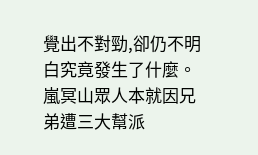覺出不對勁,卻仍不明白究竟發生了什麼。
嵐冥山眾人本就因兄弟遭三大幫派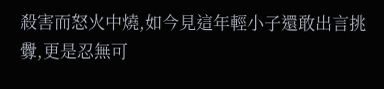殺害而怒火中燒,如今見這年輕小子還敢出言挑釁,更是忍無可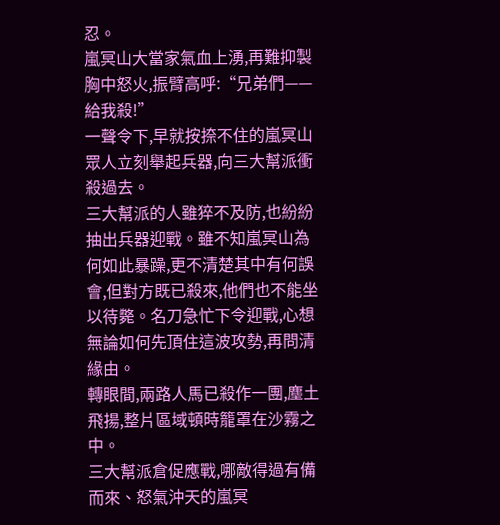忍。
嵐冥山大當家氣血上湧,再難抑製胸中怒火,振臂高呼:“兄弟們——給我殺!”
一聲令下,早就按捺不住的嵐冥山眾人立刻舉起兵器,向三大幫派衝殺過去。
三大幫派的人雖猝不及防,也紛紛抽出兵器迎戰。雖不知嵐冥山為何如此暴躁,更不清楚其中有何誤會,但對方既已殺來,他們也不能坐以待斃。名刀急忙下令迎戰,心想無論如何先頂住這波攻勢,再問清緣由。
轉眼間,兩路人馬已殺作一團,塵土飛揚,整片區域頓時籠罩在沙霧之中。
三大幫派倉促應戰,哪敵得過有備而來、怒氣沖天的嵐冥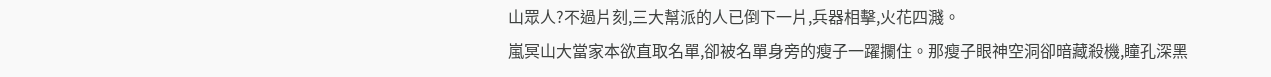山眾人?不過片刻,三大幫派的人已倒下一片,兵器相擊,火花四濺。
嵐冥山大當家本欲直取名單,卻被名單身旁的瘦子一躍攔住。那瘦子眼神空洞卻暗藏殺機,瞳孔深黑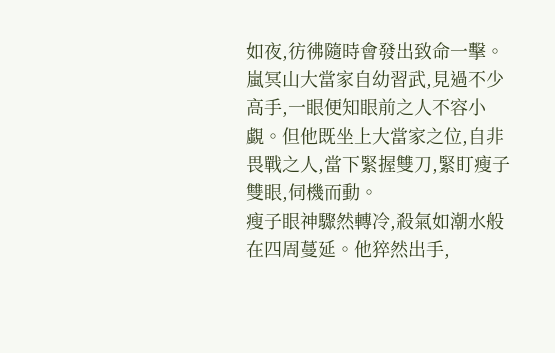如夜,彷彿隨時會發出致命一擊。
嵐冥山大當家自幼習武,見過不少高手,一眼便知眼前之人不容小覷。但他既坐上大當家之位,自非畏戰之人,當下緊握雙刀,緊盯瘦子雙眼,伺機而動。
瘦子眼神驟然轉冷,殺氣如潮水般在四周蔓延。他猝然出手,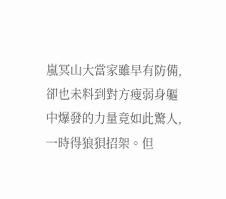嵐冥山大當家雖早有防備,卻也未料到對方瘦弱身軀中爆發的力量竟如此驚人,一時得狼狽招架。但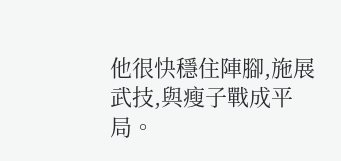他很快穩住陣腳,施展武技,與瘦子戰成平局。